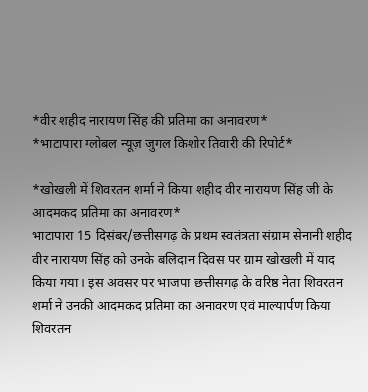*वीर शहीद नारायण सिंह की प्रतिमा का अनावरण*
*भाटापारा ग्लोबल न्यूज़ जुगल किशोर तिवारी की रिपोर्ट*

*खोखली में शिवरतन शर्मा ने किया शहीद वीर नारायण सिंह जी के आदमकद प्रतिमा का अनावरण*
भाटापारा 15 दिसंबर/छत्तीसगढ़ के प्रथम स्वतंत्रता संग्राम सेनानी शहीद वीर नारायण सिंह को उनके बलिदान दिवस पर ग्राम खोखली में याद किया गया। इस अवसर पर भाजपा छत्तीसगढ़ के वरिष्ठ नेता शिवरतन शर्मा ने उनकी आदमकद प्रतिमा का अनावरण एवं माल्यार्पण किया शिवरतन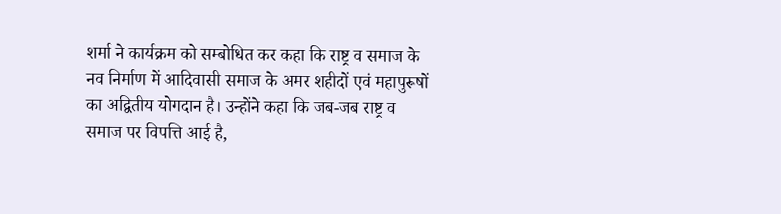शर्मा ने कार्यक्रम को सम्बोधित कर कहा कि राष्ट्र व समाज के नव निर्माण में आदिवासी समाज के अमर शहीदों एवं महापुरूषों का अद्वितीय योगदान है। उन्होंने कहा कि जब-जब राष्ट्र व समाज पर विपत्ति आई है,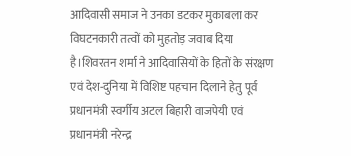आदिवासी समाज ने उनका डटकर मुकाबला कर विघटनकारी तत्वों को मुहतोड़ जवाब दिया है।शिवरतन शर्मा ने आदिवासियों के हितों के संरक्षण एवं देश-दुनिया में विशिष्ट पहचान दिलाने हेतु पूर्व प्रधानमंत्री स्वर्गीय अटल बिहारी वाजपेयी एवं प्रधानमंत्री नरेन्द्र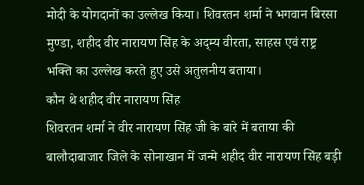मोदी के योगदानों का उल्लेख किया। शिवरतन शर्मा ने भगवान बिरसा मुण्डा, शहीद वीर नारायण सिंह के अद्म्य वीरता, साहस एवं राष्ट्र भक्ति का उल्लेख करते हुए उसे अतुलनीय बताया।
कौन थे शहीद वीर नारायण सिंह
शिवरतन शर्मा ने वीर नारायण सिंह जी के बारे में बताया की बालौदाबाजार जिले के सोनाखान में जन्मे शहीद वीर नारायण सिंह बड़ी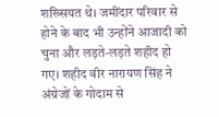शख्सियत थे। जमींदार परिवार से होने के बाद भी उन्होंने आजादी को चुना और लड़ते-लड़ते शहीद हो गए। शहीद वीर नारायण सिंह ने अंग्रेजों के गोदाम से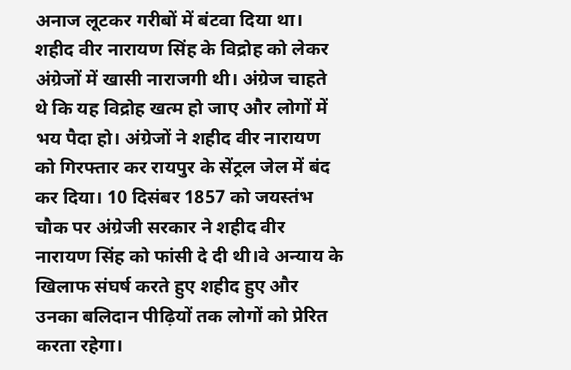अनाज लूटकर गरीबों में बंटवा दिया था। शहीद वीर नारायण सिंह के विद्रोह को लेकर अंग्रेजों में खासी नाराजगी थी। अंग्रेज चाहते थे कि यह विद्रोह खत्म हो जाए और लोगों में भय पैदा हो। अंग्रेजों ने शहीद वीर नारायण को गिरफ्तार कर रायपुर के सेंट्रल जेल में बंद कर दिया। 10 दिसंबर 1857 को जयस्तंभ चौक पर अंग्रेजी सरकार ने शहीद वीर नारायण सिंह को फांसी दे दी थी।वे अन्याय के खिलाफ संघर्ष करते हुए शहीद हुए और उनका बलिदान पीढ़ियों तक लोगों को प्रेरित करता रहेगा।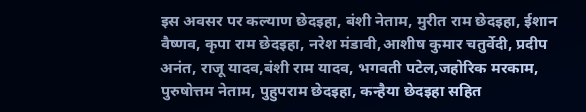इस अवसर पर कल्याण छेदइहा, बंशी नेताम, मुरीत राम छेदइहा, ईशान वैष्णव, कृपा राम छेदइहा, नरेश मंडावी,आशीष कुमार चतुर्वेदी, प्रदीप अनंत, राजू यादव,बंशी राम यादव, भगवती पटेल,जहोरिक मरकाम, पुरुषोत्तम नेताम, पुहुपराम छेदइहा, कन्हैया छेदइहा सहित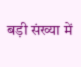बड़ी संख्या में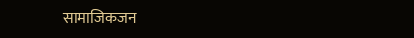सामाजिकजन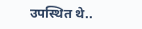उपस्थित थे..